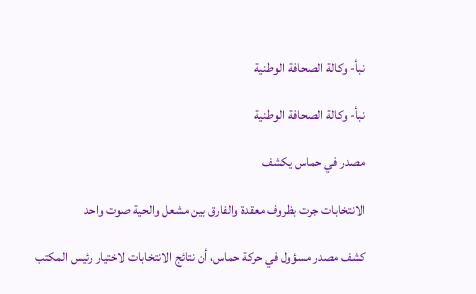نبأ- وكالة الصحافة الوطنية

نبأ- وكالة الصحافة الوطنية

مصدر في حماس يكشف

الانتخابات جرت بظروف معقدة والفارق بين مشعل والحية صوت واحد

كشف مصدر مسؤول في حركة حماس، أن نتائج الانتخابات لاختيار رئيس المكتب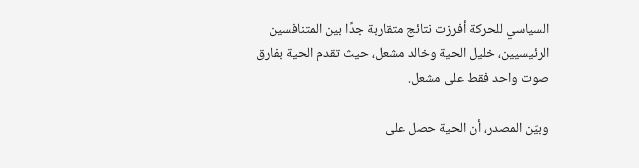السياسي للحركة أفرزت نتائج متقاربة جدًا بين المتنافسين الرئيسيين، خليل الحية وخالد مشعل، حيث تقدم الحية بفارق صوت واحد فقط على مشعل.

وبيّن المصدر، أن الحية حصل على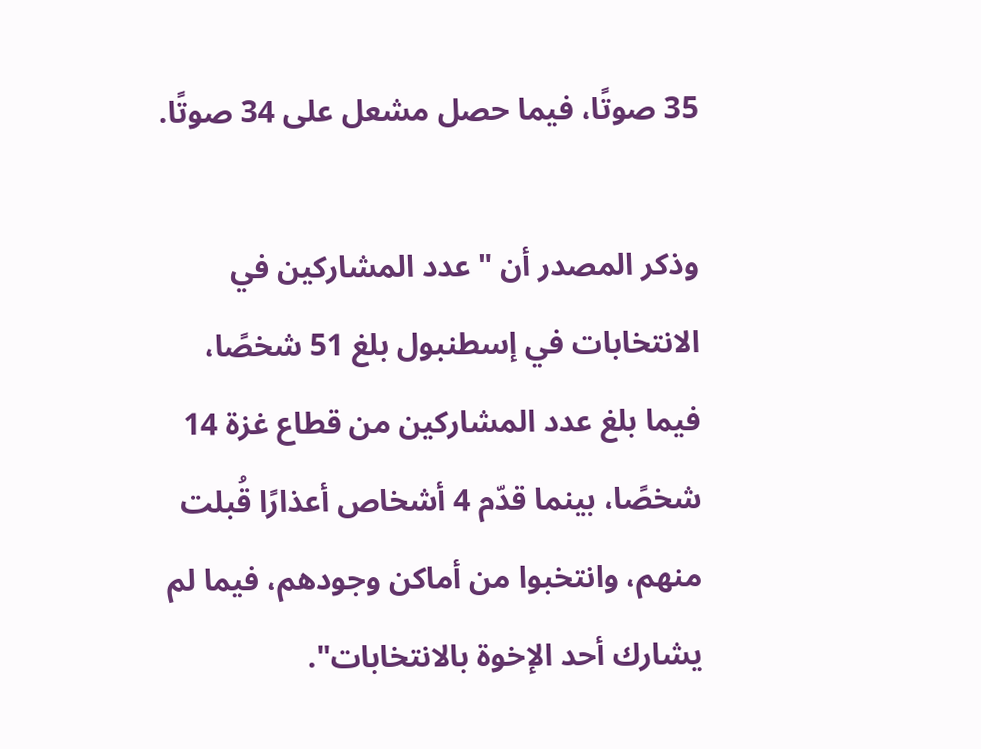35 صوتًا، فيما حصل مشعل على 34 صوتًا.

وذكر المصدر أن "عدد المشاركين في الانتخابات في إسطنبول بلغ 51 شخصًا، فيما بلغ عدد المشاركين من قطاع غزة 14 شخصًا، بينما قدّم 4 أشخاص أعذارًا قُبلت منهم، وانتخبوا من أماكن وجودهم، فيما لم يشارك أحد الإخوة بالانتخابات".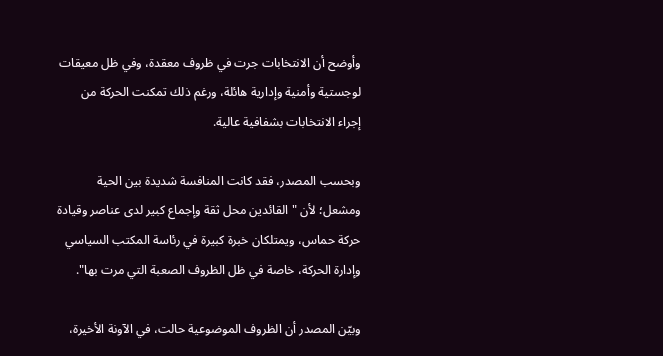وأوضح أن الانتخابات جرت في ظروف معقدة، وفي ظل معيقات لوجستية وأمنية وإدارية هائلة، ورغم ذلك تمكنت الحركة من إجراء الانتخابات بشفافية عالية.

وبحسب المصدر، فقد كانت المنافسة شديدة بين الحية ومشعل؛ لأن "القائدين محل ثقة وإجماع كبير لدى عناصر وقيادة حركة حماس، ويمتلكان خبرة كبيرة في رئاسة المكتب السياسي وإدارة الحركة، خاصة في ظل الظروف الصعبة التي مرت بها".

وبيّن المصدر أن الظروف الموضوعية حالت، في الآونة الأخيرة،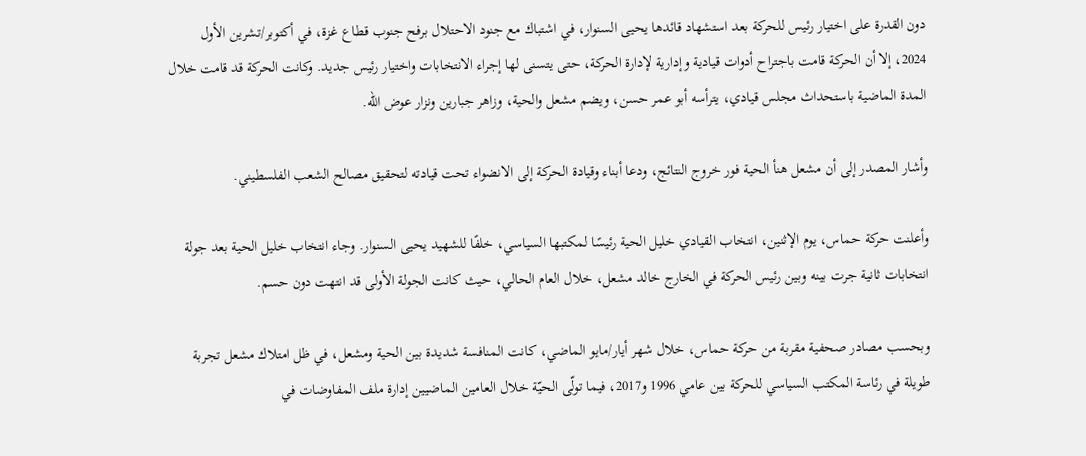دون القدرة على اختيار رئيس للحركة بعد استشهاد قائدها يحيى السنوار، في اشتباك مع جنود الاحتلال برفح جنوب قطاع غزة، في أكتوبر/تشرين الأول 2024، إلا أن الحركة قامت باجتراح أدوات قيادية وإدارية لإدارة الحركة، حتى يتسنى لها إجراء الانتخابات واختيار رئيس جديد. وكانت الحركة قد قامت خلال المدة الماضية باستحداث مجلس قيادي، يترأسه أبو عمر حسن، ويضم مشعل والحية، وزاهر جبارين ونزار عوض الله.

وأشار المصدر إلى أن مشعل هنأ الحية فور خروج النتائج، ودعا أبناء وقيادة الحركة إلى الانضواء تحت قيادته لتحقيق مصالح الشعب الفلسطيني.

وأعلنت حركة حماس، يوم الإثنين، انتخاب القيادي خليل الحية رئيسًا لمكتبها السياسي، خلفًا للشهيد يحيى السنوار. وجاء انتخاب خليل الحية بعد جولة انتخابات ثانية جرت بينه وبين رئيس الحركة في الخارج خالد مشعل، خلال العام الحالي، حيث كانت الجولة الأولى قد انتهت دون حسم.

وبحسب مصادر صحفية مقربة من حركة حماس، خلال شهر أيار/مايو الماضي، كانت المنافسة شديدة بين الحية ومشعل، في ظل امتلاك مشعل تجربة طويلة في رئاسة المكتب السياسي للحركة بين عامي 1996 و2017، فيما تولّى الحيّة خلال العامين الماضيين إدارة ملف المفاوضات في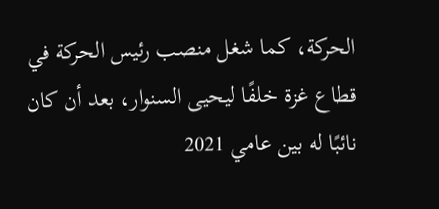الحركة، كما شغل منصب رئيس الحركة في قطاع غزة خلفًا ليحيى السنوار، بعد أن كان نائبًا له بين عامي 2021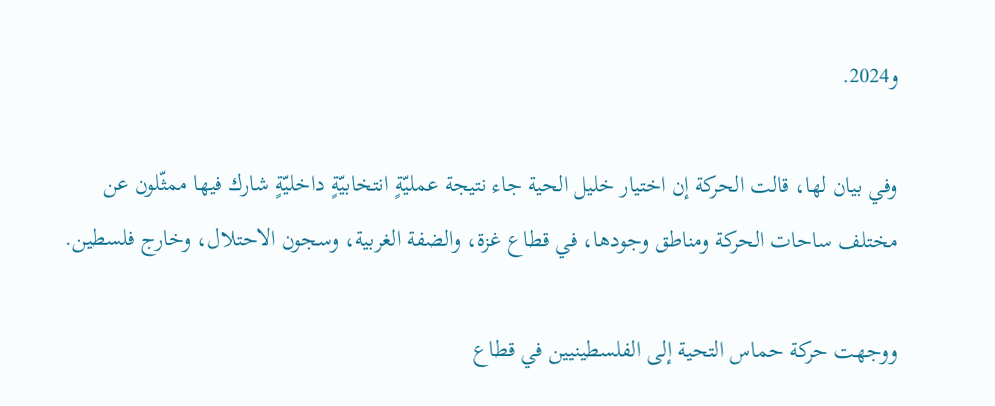و2024.

وفي بيان لها، قالت الحركة إن اختيار خليل الحية جاء نتيجة عمليّةٍ انتخابيّةٍ داخليّةٍ شارك فيها ممثّلون عن مختلف ساحات الحركة ومناطق وجودها، في قطاع غزة، والضفة الغربية، وسجون الاحتلال، وخارج فلسطين.

ووجهت حركة حماس التحية إلى الفلسطينيين في قطاع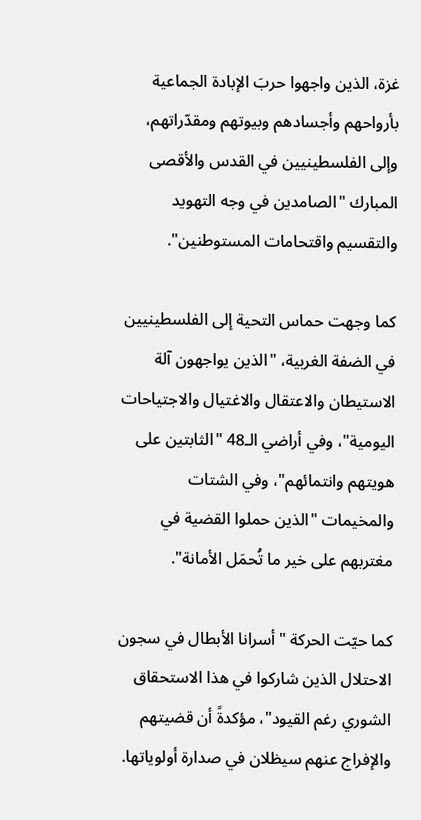غزة، الذين واجهوا حربَ الإبادة الجماعية بأرواحهم وأجسادهم وبيوتهم ومقدّراتهم، وإلى الفلسطينيين في القدس والأقصى المبارك "الصامدين في وجه التهويد والتقسيم واقتحامات المستوطنين".

كما وجهت حماس التحية إلى الفلسطينيين في الضفة الغربية، "الذين يواجهون آلة الاستيطان والاعتقال والاغتيال والاجتياحات اليومية"، وفي أراضي الـ48 "الثابتين على هويتهم وانتمائهم"، وفي الشتات والمخيمات "الذين حملوا القضية في مغتربهم على خير ما تُحمَل الأمانة".

كما حيّت الحركة "أسرانا الأبطال في سجون الاحتلال الذين شاركوا في هذا الاستحقاق الشوري رغم القيود"، مؤكدةً أن قضيتهم والإفراج عنهم سيظلان في صدارة أولوياتها.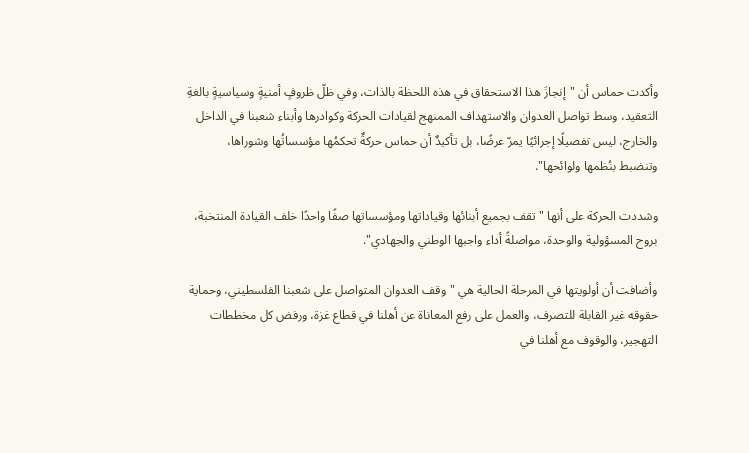وأكدت حماس أن "إنجازَ هذا الاستحقاق في هذه اللحظة بالذات، وفي ظلّ ظروفٍ أمنيةٍ وسياسيةٍ بالغةِ التعقيد، وسط تواصل العدوان والاستهداف الممنهج لقيادات الحركة وكوادرها وأبناء شعبنا في الداخل والخارج، ليس تفصيلًا إجرائيًا يمرّ عرضًا، بل تأكيدٌ أن حماس حركةٌ تحكمُها مؤسساتُها وشوراها، وتنضبط بنُظمها ولوائحها".

وشددت الحركة على أنها "تقف بجميع أبنائها وقياداتها ومؤسساتها صفًا واحدًا خلف القيادة المنتخبة، بروح المسؤولية والوحدة، مواصلةً أداء واجبها الوطني والجهادي".

وأضافت أن أولويتها في المرحلة الحالية هي "وقف العدوان المتواصل على شعبنا الفلسطيني، وحماية حقوقه غير القابلة للتصرف، والعمل على رفع المعاناة عن أهلنا في قطاع غزة، ورفض كل مخططات التهجير، والوقوف مع أهلنا في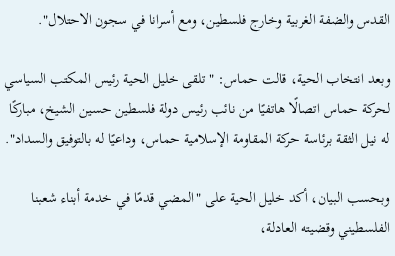القدس والضفة الغربية وخارج فلسطين، ومع أسرانا في سجون الاحتلال".

وبعد انتخاب الحية، قالت حماس: "تلقى خليل الحية رئيس المكتب السياسي لحركة حماس اتصالًا هاتفيًا من نائب رئيس دولة فلسطين حسين الشيخ، مباركًا له نيل الثقة برئاسة حركة المقاومة الإسلامية حماس، وداعيًا له بالتوفيق والسداد".

وبحسب البيان، أكد خليل الحية على "المضي قدمًا في خدمة أبناء شعبنا الفلسطيني وقضيته العادلة،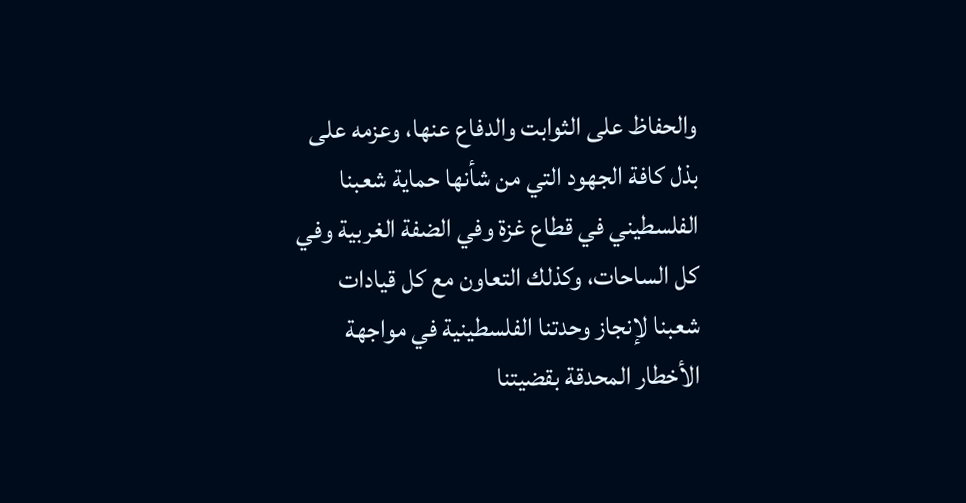والحفاظ على الثوابت والدفاع عنها، وعزمه على بذل كافة الجهود التي من شأنها حماية شعبنا الفلسطيني في قطاع غزة وفي الضفة الغربية وفي كل الساحات، وكذلك التعاون مع كل قيادات شعبنا لإنجاز وحدتنا الفلسطينية في مواجهة الأخطار المحدقة بقضيتنا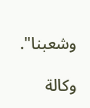وشعبنا".

وكالة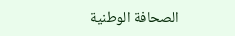الصحافة الوطنية